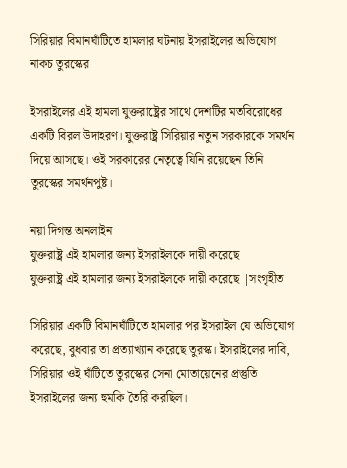সিরিয়ার বিমানঘাঁটিতে হামলার ঘটনায় ইসরাইলের অভিযোগ নাকচ তুরস্কের

ইসরাইলের এই হামলা যুক্তরাষ্ট্রের সাথে দেশটির মতবিরোধের একটি বিরল উদাহরণ। যুক্তরাষ্ট্র সিরিয়ার নতুন সরকারকে সমর্থন দিয়ে আসছে। ওই সরকারের নেতৃত্বে যিনি রয়েছেন তিনি তুরস্কের সমর্থনপুষ্ট।

নয়া দিগন্ত অনলাইন
যুক্তরাষ্ট্র এই হামলার জন্য ইসরাইলকে দায়ী করেছে
যুক্তরাষ্ট্র এই হামলার জন্য ইসরাইলকে দায়ী করেছে |সংগৃহীত

সিরিয়ার একটি বিমানঘাঁটিতে হামলার পর ইসরাইল যে অভিযোগ করেছে, বুধবার তা প্রত্যাখ্যান করেছে তুরস্ক। ইসরাইলের দাবি, সিরিয়ার ওই ঘাঁটিতে তুরস্কের সেনা মোতায়েনের প্রস্তুতি ইসরাইলের জন্য হুমকি তৈরি করছিল।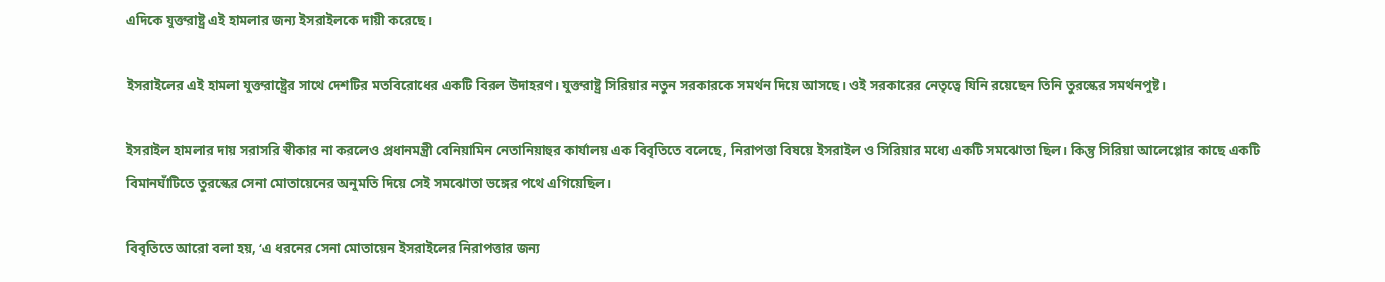এদিকে যুক্তরাষ্ট্র এই হামলার জন্য ইসরাইলকে দায়ী করেছে।

ইসরাইলের এই হামলা যুক্তরাষ্ট্রের সাথে দেশটির মতবিরোধের একটি বিরল উদাহরণ। যুক্তরাষ্ট্র সিরিয়ার নতুন সরকারকে সমর্থন দিয়ে আসছে। ওই সরকারের নেতৃত্বে যিনি রয়েছেন তিনি তুরস্কের সমর্থনপুষ্ট।

ইসরাইল হামলার দায় সরাসরি স্বীকার না করলেও প্রধানমন্ত্রী বেনিয়ামিন নেতানিয়াহুর কার্যালয় এক বিবৃতিতে বলেছে, নিরাপত্তা বিষয়ে ইসরাইল ও সিরিয়ার মধ্যে একটি সমঝোতা ছিল। কিন্তু সিরিয়া আলেপ্পোর কাছে একটি বিমানঘাঁটিতে তুরস্কের সেনা মোতায়েনের অনুমতি দিয়ে সেই সমঝোতা ভঙ্গের পথে এগিয়েছিল।

বিবৃতিতে আরো বলা হয়, ‘এ ধরনের সেনা মোতায়েন ইসরাইলের নিরাপত্তার জন্য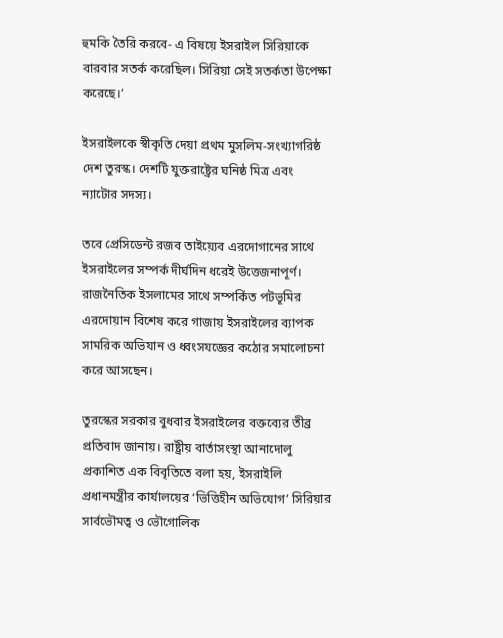হুমকি তৈরি করবে- এ বিষয়ে ইসরাইল সিরিয়াকে বারবার সতর্ক করেছিল। সিরিয়া সেই সতর্কতা উপেক্ষা করেছে।’

ইসরাইলকে স্বীকৃতি দেয়া প্রথম মুসলিম-সংখ্যাগরিষ্ঠ দেশ তুরস্ক। দেশটি যুক্তরাষ্ট্রের ঘনিষ্ঠ মিত্র এবং ন্যাটোর সদস্য।

তবে প্রেসিডেন্ট রজব তাইয়্যেব এরদোগানের সাথে ইসরাইলের সম্পর্ক দীর্ঘদিন ধরেই উত্তেজনাপূর্ণ। রাজনৈতিক ইসলামের সাথে সম্পর্কিত পটভূমির এরদোয়ান বিশেষ করে গাজায় ইসরাইলের ব্যাপক সামরিক অভিযান ও ধ্বংসযজ্ঞের কঠোর সমালোচনা করে আসছেন।

তুরস্কের সরকার বুধবার ইসরাইলের বক্তব্যের তীব্র প্রতিবাদ জানায়। রাষ্ট্রীয় বার্তাসংস্থা আনাদোলু প্রকাশিত এক বিবৃতিতে বলা হয়, ইসরাইলি প্রধানমন্ত্রীর কার্যালয়ের ‘ভিত্তিহীন অভিযোগ’ সিরিয়ার সার্বভৌমত্ব ও ভৌগোলিক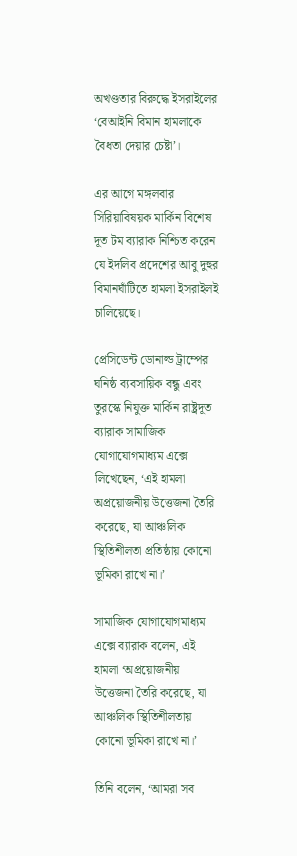অখণ্ডতার বিরুদ্ধে ইসরাইলের ‘বেআইনি বিমান হামলাকে বৈধতা দেয়ার চেষ্টা’।

এর আগে মঙ্গলবার সিরিয়াবিষয়ক মার্কিন বিশেষ দূত টম ব্যারাক নিশ্চিত করেন যে ইদলিব প্রদেশের আবু দুহুর বিমানঘাঁটিতে হামলা ইসরাইলই চালিয়েছে।

প্রেসিডেন্ট ডোনাল্ড ট্রাম্পের ঘনিষ্ঠ ব্যবসায়িক বন্ধু এবং তুরস্কে নিযুক্ত মার্কিন রাষ্ট্রদূত ব্যারাক সামাজিক যোগাযোগমাধ্যম এক্সে লিখেছেন, ‘এই হামলা অপ্রয়োজনীয় উত্তেজনা তৈরি করেছে, যা আঞ্চলিক স্থিতিশীলতা প্রতিষ্ঠায় কোনো ভূমিকা রাখে না।’

সামাজিক যোগাযোগমাধ্যম এক্সে ব্যারাক বলেন, এই হামলা ‘অপ্রয়োজনীয় উত্তেজনা তৈরি করেছে, যা আঞ্চলিক স্থিতিশীলতায় কোনো ভূমিকা রাখে না।’

তিনি বলেন, ‘আমরা সব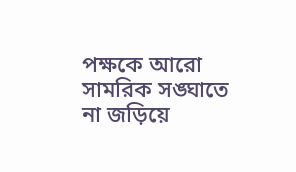পক্ষকে আরো সামরিক সঙ্ঘাতে না জড়িয়ে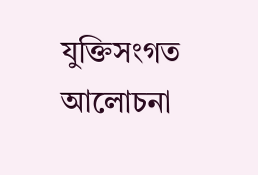যুক্তিসংগত আলোচনা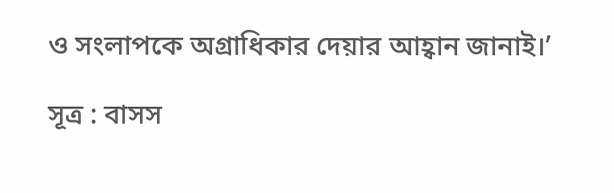ও সংলাপকে অগ্রাধিকার দেয়ার আহ্বান জানাই।’

সূত্র : বাসস